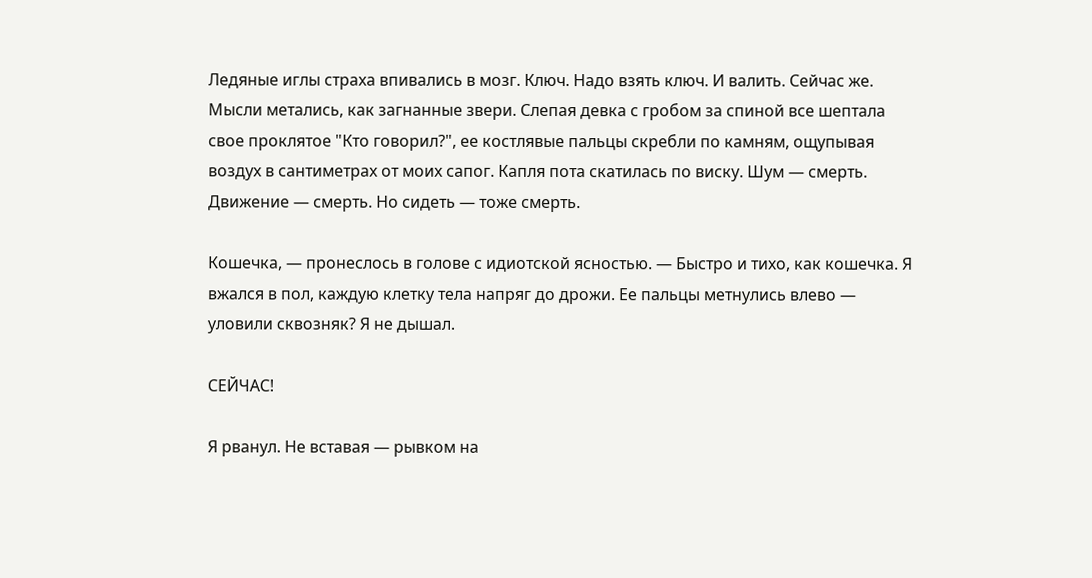Ледяные иглы страха впивались в мозг. Ключ. Надо взять ключ. И валить. Сейчас же. Мысли метались, как загнанные звери. Слепая девка с гробом за спиной все шептала свое проклятое "Кто говорил?", ее костлявые пальцы скребли по камням, ощупывая воздух в сантиметрах от моих сапог. Капля пота скатилась по виску. Шум — смерть. Движение — смерть. Но сидеть — тоже смерть.

Кошечка, — пронеслось в голове с идиотской ясностью. — Быстро и тихо, как кошечка. Я вжался в пол, каждую клетку тела напряг до дрожи. Ее пальцы метнулись влево — уловили сквозняк? Я не дышал.

СЕЙЧАС!

Я рванул. Не вставая — рывком на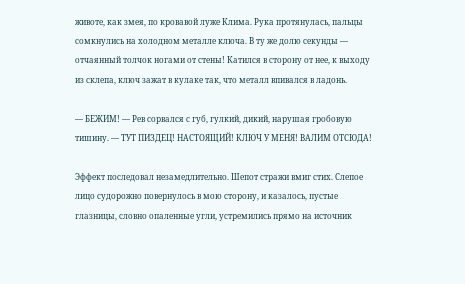животе, как змея, по кровавой луже Клима. Рука протянулась, пальцы сомкнулись на холодном металле ключа. В ту же долю секунды — отчаянный толчок ногами от стены! Катился в сторону от нее, к выходу из склепа, ключ зажат в кулаке так, что металл впивался в ладонь.

— БЕЖИМ! — Рев сорвался с губ, гулкий, дикий, нарушая гробовую тишину. — ТУТ ПИЗДЕЦ! НАСТОЯЩИЙ! КЛЮЧ У МЕНЯ! ВАЛИМ ОТСЮДА!

Эффект последовал незамедлительно. Шепот стражи вмиг стих. Слепое лицо судорожно повернулось в мою сторону, и казалось, пустые глазницы, словно опаленные угли, устремились прямо на источник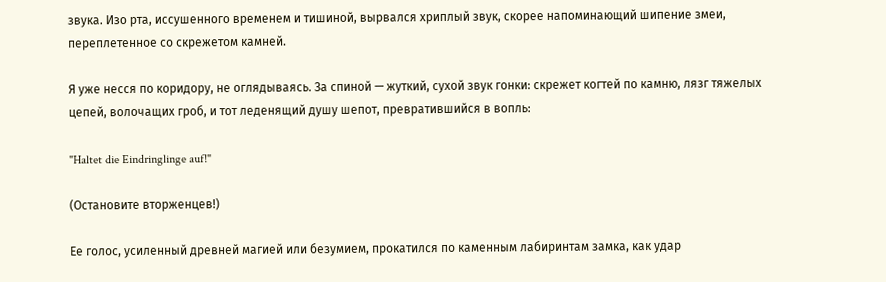звука. Изо рта, иссушенного временем и тишиной, вырвался хриплый звук, скорее напоминающий шипение змеи, переплетенное со скрежетом камней.

Я уже несся по коридору, не оглядываясь. За спиной — жуткий, сухой звук гонки: скрежет когтей по камню, лязг тяжелых цепей, волочащих гроб, и тот леденящий душу шепот, превратившийся в вопль:

"Haltet die Eindringlinge auf!"

(Остановите вторженцев!)

Ее голос, усиленный древней магией или безумием, прокатился по каменным лабиринтам замка, как удар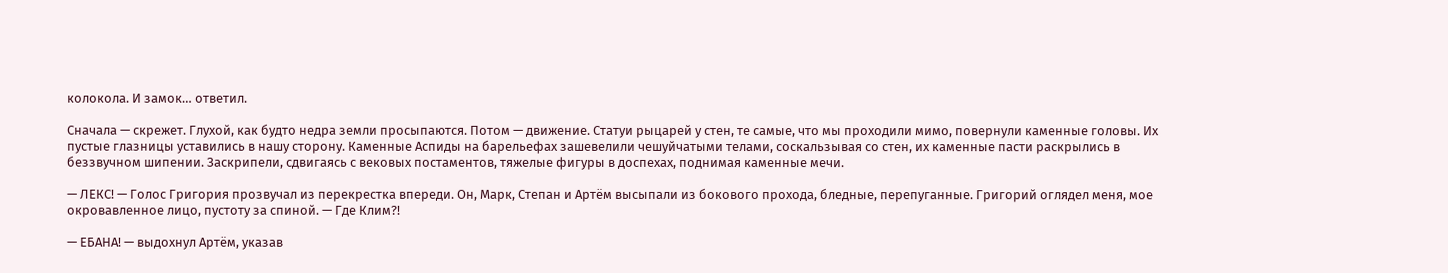колокола. И замок… ответил.

Сначала — скрежет. Глухой, как будто недра земли просыпаются. Потом — движение. Статуи рыцарей у стен, те самые, что мы проходили мимо, повернули каменные головы. Их пустые глазницы уставились в нашу сторону. Каменные Аспиды на барельефах зашевелили чешуйчатыми телами, соскальзывая со стен, их каменные пасти раскрылись в беззвучном шипении. Заскрипели, сдвигаясь с вековых постаментов, тяжелые фигуры в доспехах, поднимая каменные мечи.

— ЛЕКС! — Голос Григория прозвучал из перекрестка впереди. Он, Марк, Степан и Артём высыпали из бокового прохода, бледные, перепуганные. Григорий оглядел меня, мое окровавленное лицо, пустоту за спиной. — Где Клим?!

— ЕБАНА! — выдохнул Артём, указав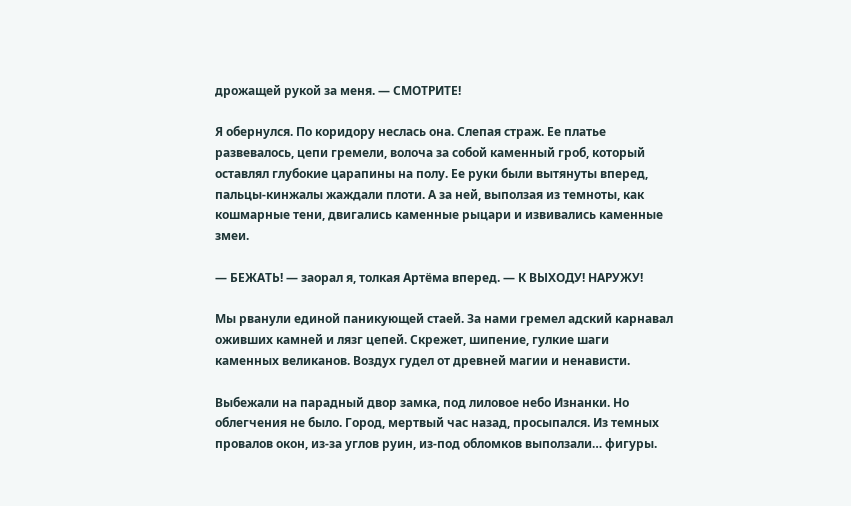дрожащей рукой за меня. — СМОТРИТЕ!

Я обернулся. По коридору неслась она. Слепая страж. Ее платье развевалось, цепи гремели, волоча за собой каменный гроб, который оставлял глубокие царапины на полу. Ее руки были вытянуты вперед, пальцы-кинжалы жаждали плоти. А за ней, выползая из темноты, как кошмарные тени, двигались каменные рыцари и извивались каменные змеи.

— БЕЖАТЬ! — заорал я, толкая Артёма вперед. — К ВЫХОДУ! НАРУЖУ!

Мы рванули единой паникующей стаей. За нами гремел адский карнавал оживших камней и лязг цепей. Скрежет, шипение, гулкие шаги каменных великанов. Воздух гудел от древней магии и ненависти.

Выбежали на парадный двор замка, под лиловое небо Изнанки. Но облегчения не было. Город, мертвый час назад, просыпался. Из темных провалов окон, из-за углов руин, из-под обломков выползали… фигуры.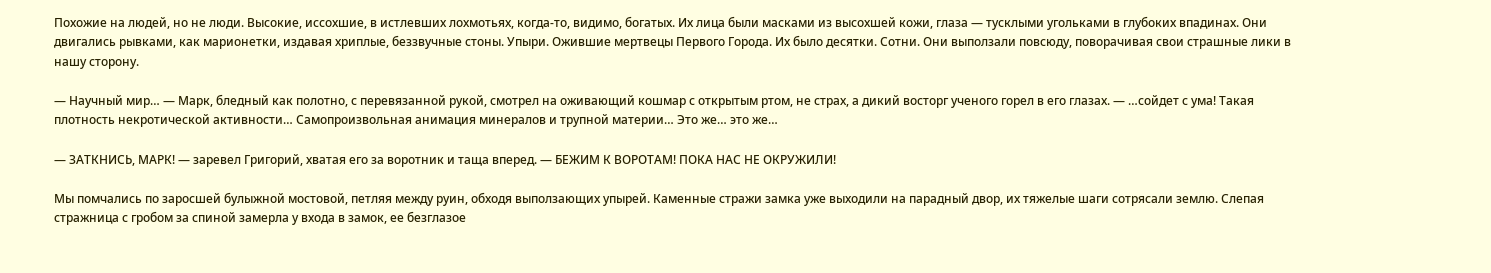Похожие на людей, но не люди. Высокие, иссохшие, в истлевших лохмотьях, когда-то, видимо, богатых. Их лица были масками из высохшей кожи, глаза — тусклыми угольками в глубоких впадинах. Они двигались рывками, как марионетки, издавая хриплые, беззвучные стоны. Упыри. Ожившие мертвецы Первого Города. Их было десятки. Сотни. Они выползали повсюду, поворачивая свои страшные лики в нашу сторону.

— Научный мир… — Марк, бледный как полотно, с перевязанной рукой, смотрел на оживающий кошмар с открытым ртом, не страх, а дикий восторг ученого горел в его глазах. — …сойдет с ума! Такая плотность некротической активности… Самопроизвольная анимация минералов и трупной материи… Это же… это же…

— ЗАТКНИСЬ, МАРК! — заревел Григорий, хватая его за воротник и таща вперед. — БЕЖИМ К ВОРОТАМ! ПОКА НАС НЕ ОКРУЖИЛИ!

Мы помчались по заросшей булыжной мостовой, петляя между руин, обходя выползающих упырей. Каменные стражи замка уже выходили на парадный двор, их тяжелые шаги сотрясали землю. Слепая стражница с гробом за спиной замерла у входа в замок, ее безглазое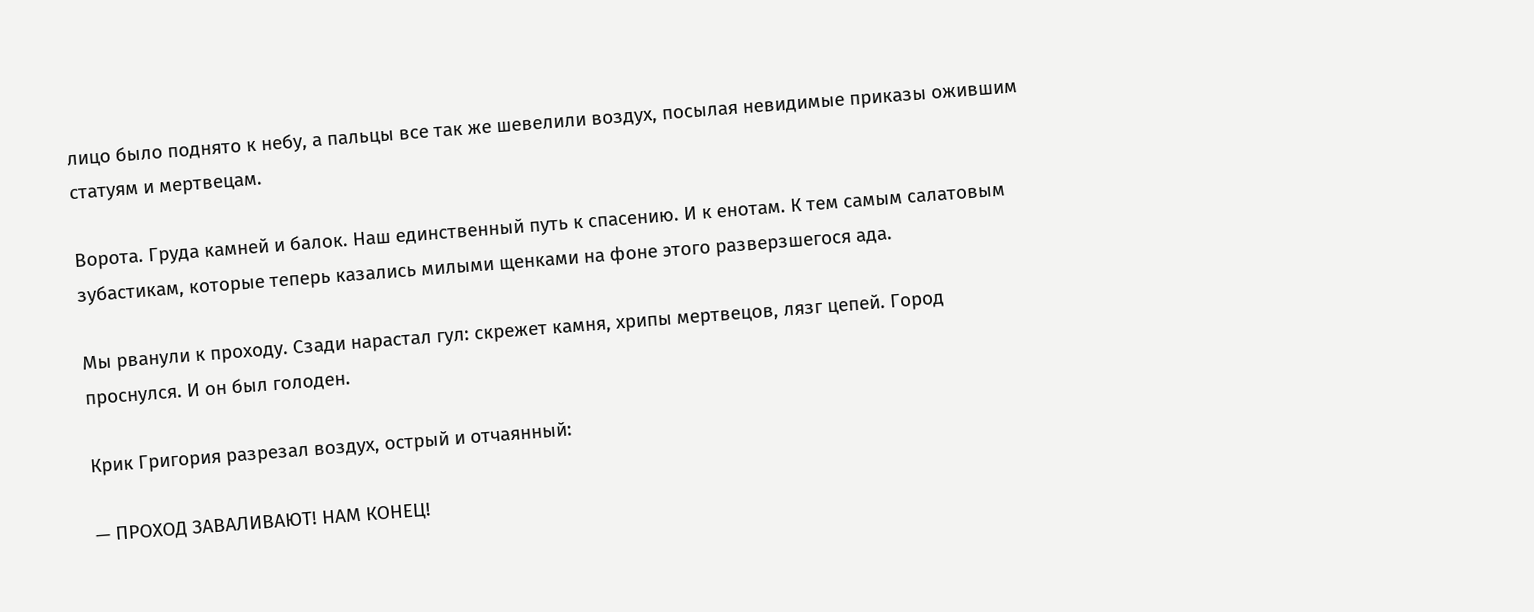лицо было поднято к небу, а пальцы все так же шевелили воздух, посылая невидимые приказы ожившим статуям и мертвецам.

Ворота. Груда камней и балок. Наш единственный путь к спасению. И к енотам. К тем самым салатовым зубастикам, которые теперь казались милыми щенками на фоне этого разверзшегося ада.

Мы рванули к проходу. Сзади нарастал гул: скрежет камня, хрипы мертвецов, лязг цепей. Город проснулся. И он был голоден.

Крик Григория разрезал воздух, острый и отчаянный:

— ПРОХОД ЗАВАЛИВАЮТ! НАМ КОНЕЦ!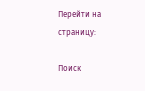Перейти на страницу:

Поиск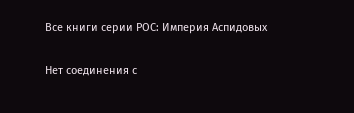Все книги серии РОС: Империя Аспидовых

Нет соединения с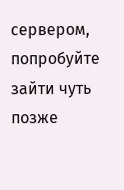сервером, попробуйте зайти чуть позже